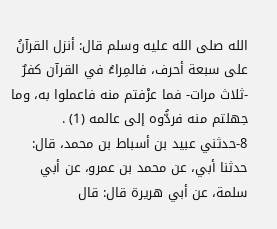الله صلى الله عليه وسلم قال: أنزل القرآنُ على سبعة أحرف، فالمِراءُ في القرآن كفرٌ -ثلاث مرات- فما عرْفتم منه فاعملوا به، وما جهلتم منه فردُّوه إلى عالمه (1) .
8-حدثني عبيد بن أسباط بن محمد، قال: حدثنا أبي، عن محمد بن عمرو، عن أبي سلمة، عن أبي هريرة قال: قال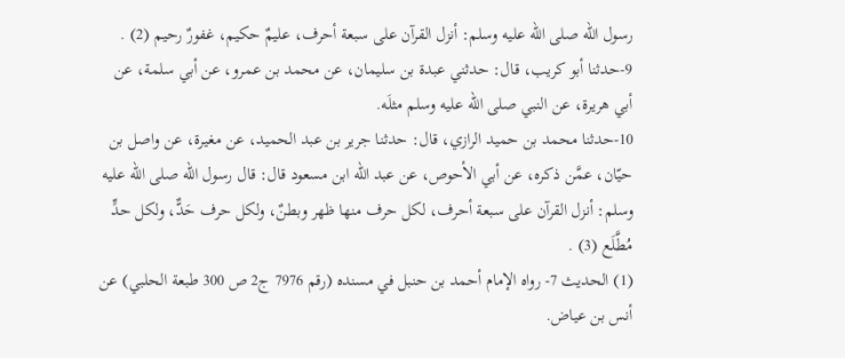رسول الله صلى الله عليه وسلم: أنزل القرآن على سبعة أحرف، عليمٌ حكيم، غفورٌ رحيم (2) .
9-حدثنا أبو كريب، قال: حدثني عبدة بن سليمان، عن محمد بن عمرو، عن أبي سلمة، عن أبي هريرة، عن النبي صلى الله عليه وسلم مثلَه.
10-حدثنا محمد بن حميد الرازي، قال: حدثنا جرير بن عبد الحميد، عن مغيرة، عن واصل بن حيّان، عمَّن ذكره، عن أبي الأحوص، عن عبد الله ابن مسعود قال: قال رسول الله صلى الله عليه وسلم: أنزل القرآن على سبعة أحرف، لكل حرف منها ظهر وبطنٌ، ولكل حرف حَدٌّ، ولكل حدٍّ مُطَّلَع (3) .
(1) الحديث 7- رواه الإمام أحمد بن حنبل في مسنده (رقم 7976 ج2 ص 300 طبعة الحلبي) عن أنس بن عياض.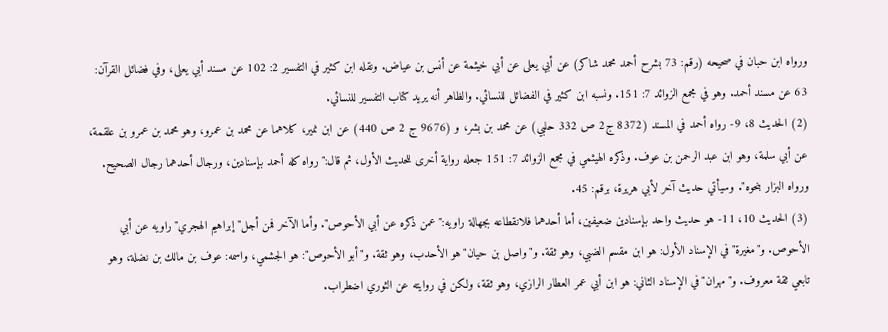ورواه ابن حبان في صحيحه (رقم: 73 بشرح أحمد محمد شاكر) عن أبي يعلى عن أبي خيثمة عن أنس بن عياض. ونقله ابن كثير في التفسير 2: 102 عن مسند أبي يعلى، وفي فضائل القرآن: 63 عن مسند أحمد. وهو في مجمع الزوائد 7: 151. ونسبه ابن كثير في الفضائل للنسائي. والظاهر أنه يريد كتاب التفسير للنسائي.
(2) الحديث 8، 9- رواه أحمد في المسند (8372 ج2 ص 332 حلبي) عن محمد بن بشر، و (9676 ج 2 ص 440) عن ابن نمير، كلاهما عن محمد بن عمرو، وهو محمد بن عمرو بن علقمة، عن أبي سلمة، وهو ابن عبد الرحمن بن عوف. وذكره الهيثمي في مجمع الزوائد 7: 151 جعله رواية أخرى للحديث الأول، ثم قال:"رواه كله أحمد بإسنادين، ورجال أحدهما رجال الصحيح. ورواه البزار بنحوه". وسيأتي حديث آخر لأبي هريرة، برقم: 45.
(3) الحديث 10، 11- هو حديث واحد بإسنادين ضعيفين، أما أحدهما فلانقطاعه بجهالة راويه:"عمن ذكره عن أبي الأحوص". وأما الآخر فمن أجل"إبراهيم الهجري"راويه عن أبي الأحوص. و"مغيرة"في الإسناد الأول: هو ابن مقسم الضبي، وهو ثقة. و"واصل بن حيان"هو الأحدب، وهو ثقة. و"أبو الأحوص": هو الجشمي، واسمه: عوف بن مالك بن نضلة، وهو تابعي ثقة معروف. و"مهران"في الإسناد الثاني: هو ابن أبي عمر العطار الرازي، وهو ثقة، ولكن في روايته عن الثوري اضطراب.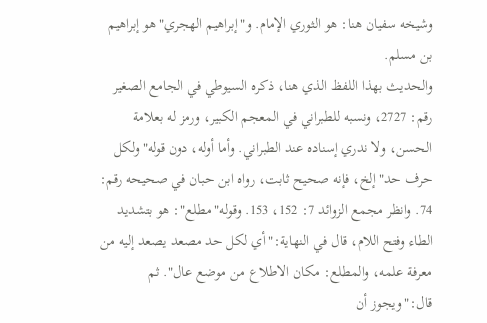وشيخه سفيان هنا: هو الثوري الإمام. و"إبراهيم الهجري"هو إبراهيم بن مسلم.
والحديث بهذا اللفظ الذي هنا، ذكره السيوطي في الجامع الصغير رقم: 2727، ونسبه للطبراني في المعجم الكبير، ورمز له بعلامة الحسن، ولا ندري إسناده عند الطبراني. وأما أوله، دون قوله"ولكل حرف حد"إلخ، فإنه صحيح ثابت، رواه ابن حبان في صحيحه رقم: 74. وانظر مجمع الزوائد 7: 152، 153. وقوله"مطلع": هو بتشديد الطاء وفتح اللام، قال في النهاية:"أي لكل حد مصعد يصعد إليه من معرفة علمه، والمطلع: مكان الاطلاع من موضع عال". ثم قال:"ويجوز أن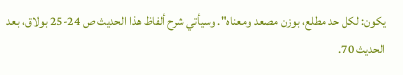يكون: لكل حد مطلع، بوزن مصعد ومعناه". وسيأتي شرح ألفاظ هذا الحديث ص 24-25 بولاق، بعد الحديث 70.